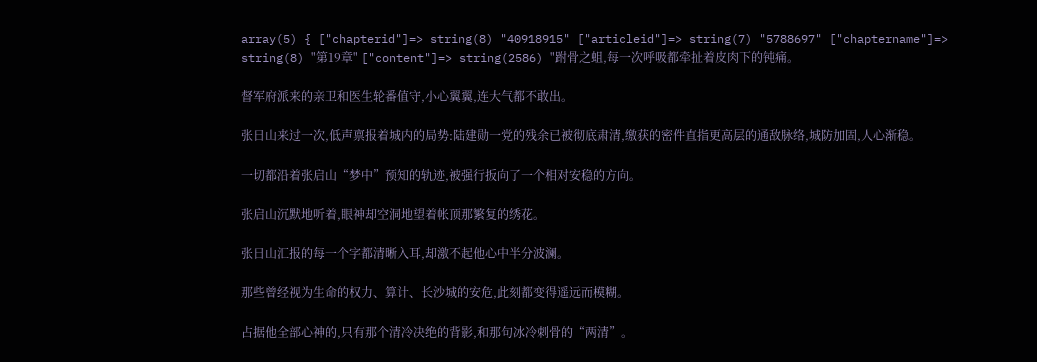array(5) { ["chapterid"]=> string(8) "40918915" ["articleid"]=> string(7) "5788697" ["chaptername"]=> string(8) "第19章" ["content"]=> string(2586) "跗骨之蛆,每一次呼吸都牵扯着皮肉下的钝痛。

督军府派来的亲卫和医生轮番值守,小心翼翼,连大气都不敢出。

张日山来过一次,低声禀报着城内的局势:陆建勋一党的残余已被彻底肃清,缴获的密件直指更高层的通敌脉络,城防加固,人心渐稳。

一切都沿着张启山“梦中”预知的轨迹,被强行扳向了一个相对安稳的方向。

张启山沉默地听着,眼神却空洞地望着帐顶那繁复的绣花。

张日山汇报的每一个字都清晰入耳,却激不起他心中半分波澜。

那些曾经视为生命的权力、算计、长沙城的安危,此刻都变得遥远而模糊。

占据他全部心神的,只有那个清冷决绝的背影,和那句冰冷刺骨的“两清”。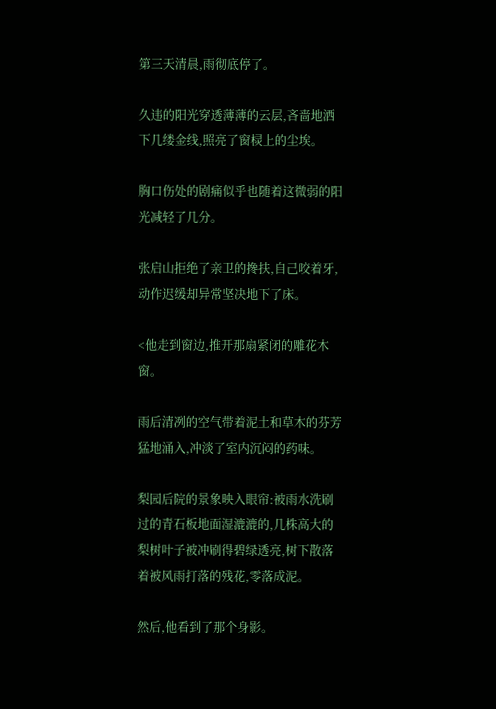第三天清晨,雨彻底停了。

久违的阳光穿透薄薄的云层,吝啬地洒下几缕金线,照亮了窗棂上的尘埃。

胸口伤处的剧痛似乎也随着这微弱的阳光减轻了几分。

张启山拒绝了亲卫的搀扶,自己咬着牙,动作迟缓却异常坚决地下了床。

<他走到窗边,推开那扇紧闭的雕花木窗。

雨后清冽的空气带着泥土和草木的芬芳猛地涌入,冲淡了室内沉闷的药味。

梨园后院的景象映入眼帘:被雨水洗刷过的青石板地面湿漉漉的,几株高大的梨树叶子被冲刷得碧绿透亮,树下散落着被风雨打落的残花,零落成泥。

然后,他看到了那个身影。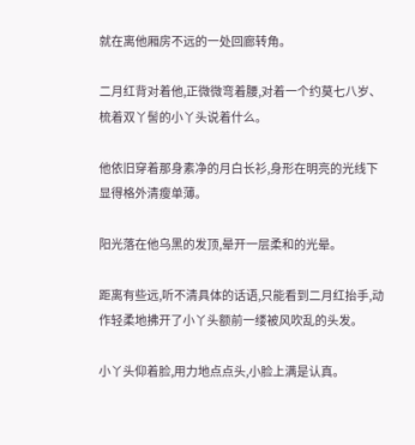就在离他厢房不远的一处回廊转角。

二月红背对着他,正微微弯着腰,对着一个约莫七八岁、梳着双丫髻的小丫头说着什么。

他依旧穿着那身素净的月白长衫,身形在明亮的光线下显得格外清瘦单薄。

阳光落在他乌黑的发顶,晕开一层柔和的光晕。

距离有些远,听不清具体的话语,只能看到二月红抬手,动作轻柔地拂开了小丫头额前一缕被风吹乱的头发。

小丫头仰着脸,用力地点点头,小脸上满是认真。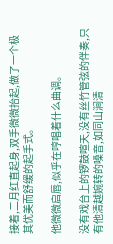接着,二月红直起身,双手微微抬起,做了一个极其优美而舒缓的起手式。

他微微启唇,似乎在哼唱着什么曲调。

没有戏台上的锣鼓喧天,没有丝竹管弦的伴奏,只有他清越婉转的嗓音,如同山涧清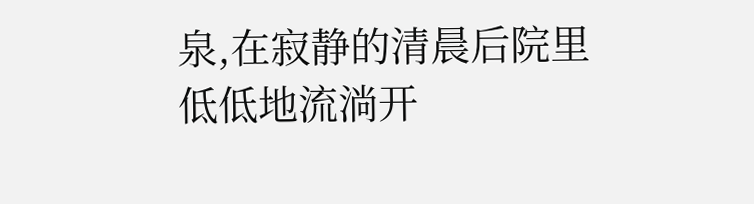泉,在寂静的清晨后院里低低地流淌开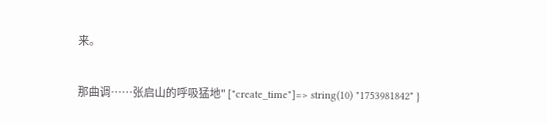来。

那曲调……张启山的呼吸猛地" ["create_time"]=> string(10) "1753981842" }